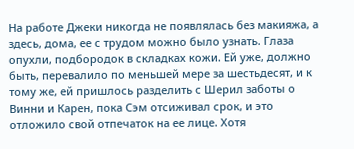На работе Джеки никогда не появлялась без макияжа, а здесь, дома, ее с трудом можно было узнать. Глаза опухли, подбородок в складках кожи. Ей уже, должно быть, перевалило по меньшей мере за шестьдесят, и к тому же, ей пришлось разделить с Шерил заботы о Винни и Карен, пока Сэм отсиживал срок, и это отложило свой отпечаток на ее лице. Хотя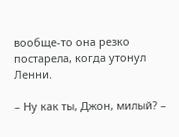вообще-то она резко постарела, когда утонул Ленни.

– Ну как ты, Джон, милый? –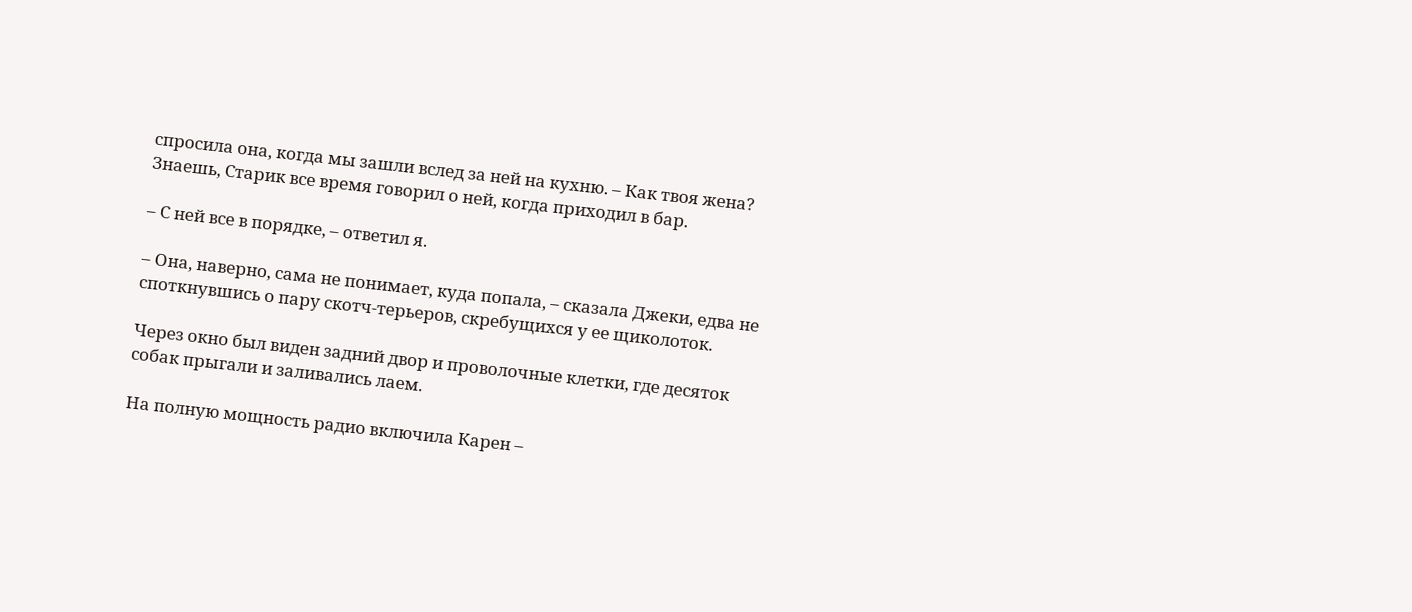спросила она, когда мы зашли вслед за ней на кухню. – Как твоя жена? Знаешь, Старик все время говорил о ней, когда приходил в бар.

– С ней все в порядке, – ответил я.

– Она, наверно, сама не понимает, куда попала, – сказала Джеки, едва не споткнувшись о пару скотч-терьеров, скребущихся у ее щиколоток.

Через окно был виден задний двор и проволочные клетки, где десяток собак прыгали и заливались лаем.

На полную мощность радио включила Карен –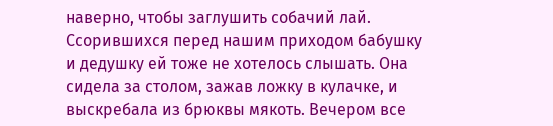наверно, чтобы заглушить собачий лай. Ссорившихся перед нашим приходом бабушку и дедушку ей тоже не хотелось слышать. Она сидела за столом, зажав ложку в кулачке, и выскребала из брюквы мякоть. Вечером все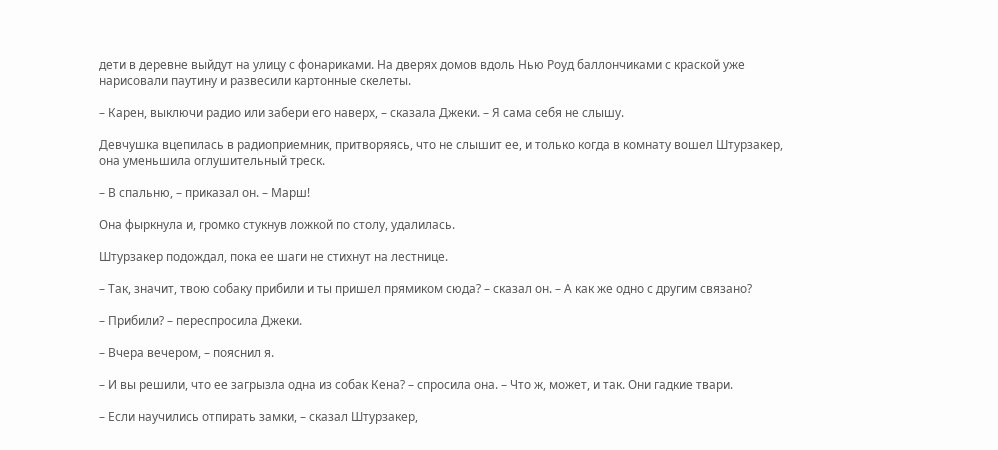дети в деревне выйдут на улицу с фонариками. На дверях домов вдоль Нью Роуд баллончиками с краской уже нарисовали паутину и развесили картонные скелеты.

– Карен, выключи радио или забери его наверх, – сказала Джеки. – Я сама себя не слышу.

Девчушка вцепилась в радиоприемник, притворяясь, что не слышит ее, и только когда в комнату вошел Штурзакер, она уменьшила оглушительный треск.

– В спальню, – приказал он. – Марш!

Она фыркнула и, громко стукнув ложкой по столу, удалилась.

Штурзакер подождал, пока ее шаги не стихнут на лестнице.

– Так, значит, твою собаку прибили и ты пришел прямиком сюда? – сказал он. – А как же одно с другим связано?

– Прибили? – переспросила Джеки.

– Вчера вечером, – пояснил я.

– И вы решили, что ее загрызла одна из собак Кена? – спросила она. – Что ж, может, и так. Они гадкие твари.

– Если научились отпирать замки, – сказал Штурзакер,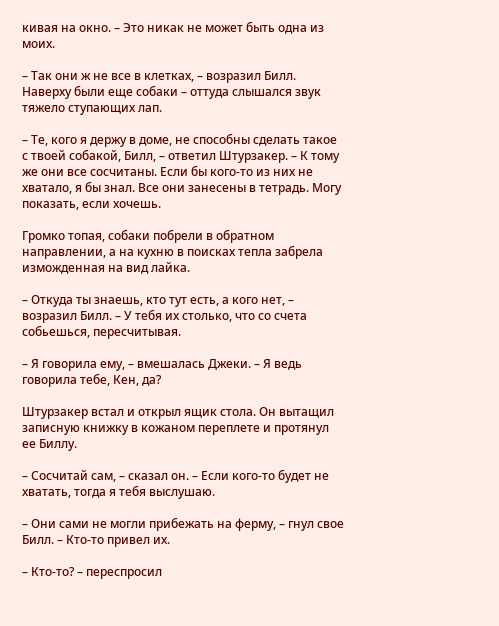кивая на окно. – Это никак не может быть одна из моих.

– Так они ж не все в клетках, – возразил Билл. Наверху были еще собаки – оттуда слышался звук тяжело ступающих лап.

– Те, кого я держу в доме, не способны сделать такое с твоей собакой, Билл, – ответил Штурзакер. – К тому же они все сосчитаны. Если бы кого-то из них не хватало, я бы знал. Все они занесены в тетрадь. Могу показать, если хочешь.

Громко топая, собаки побрели в обратном направлении, а на кухню в поисках тепла забрела изможденная на вид лайка.

– Откуда ты знаешь, кто тут есть, а кого нет, – возразил Билл. – У тебя их столько, что со счета собьешься, пересчитывая.

– Я говорила ему, – вмешалась Джеки. – Я ведь говорила тебе, Кен, да?

Штурзакер встал и открыл ящик стола. Он вытащил записную книжку в кожаном переплете и протянул ее Биллу.

– Сосчитай сам, – сказал он. – Если кого-то будет не хватать, тогда я тебя выслушаю.

– Они сами не могли прибежать на ферму, – гнул свое Билл. – Кто-то привел их.

– Кто-то? – переспросил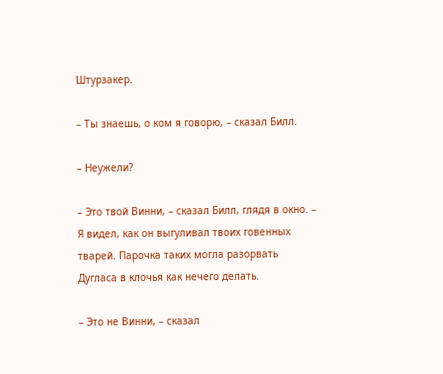Штурзакер.

– Ты знаешь, о ком я говорю, – сказал Билл.

– Неужели?

– Это твой Винни, – сказал Билл, глядя в окно. – Я видел, как он выгуливал твоих говенных тварей. Парочка таких могла разорвать Дугласа в клочья как нечего делать.

– Это не Винни, – сказал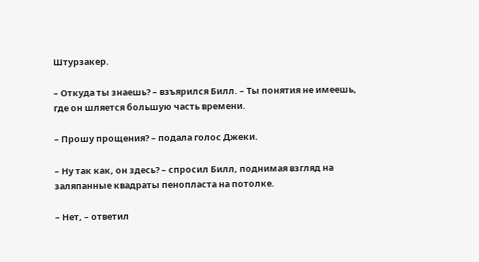Штурзакер.

– Откуда ты знаешь? – взъярился Билл. – Ты понятия не имеешь, где он шляется большую часть времени.

– Прошу прощения? – подала голос Джеки.

– Ну так как, он здесь? – спросил Билл, поднимая взгляд на заляпанные квадраты пенопласта на потолке.

– Нет, – ответил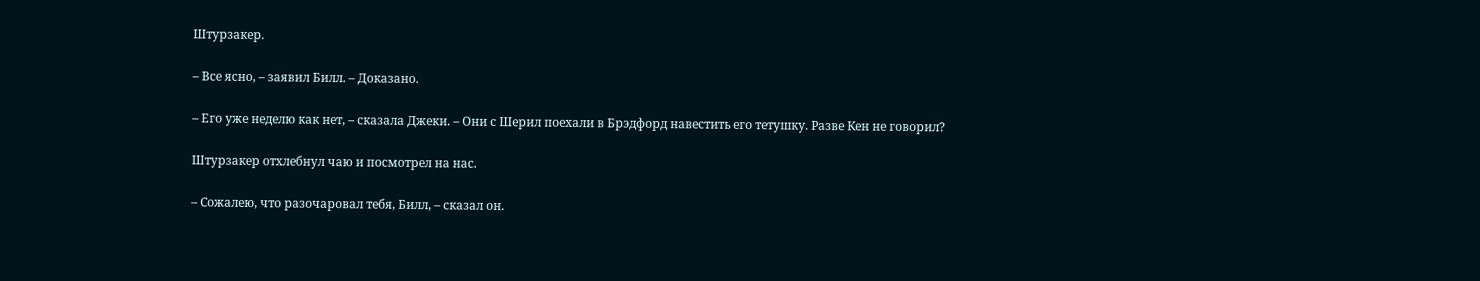Штурзакер.

– Все ясно, – заявил Билл. – Доказано.

– Его уже неделю как нет, – сказала Джеки. – Они с Шерил поехали в Брэдфорд навестить его тетушку. Разве Кен не говорил?

Штурзакер отхлебнул чаю и посмотрел на нас.

– Сожалею, что разочаровал тебя, Билл, – сказал он.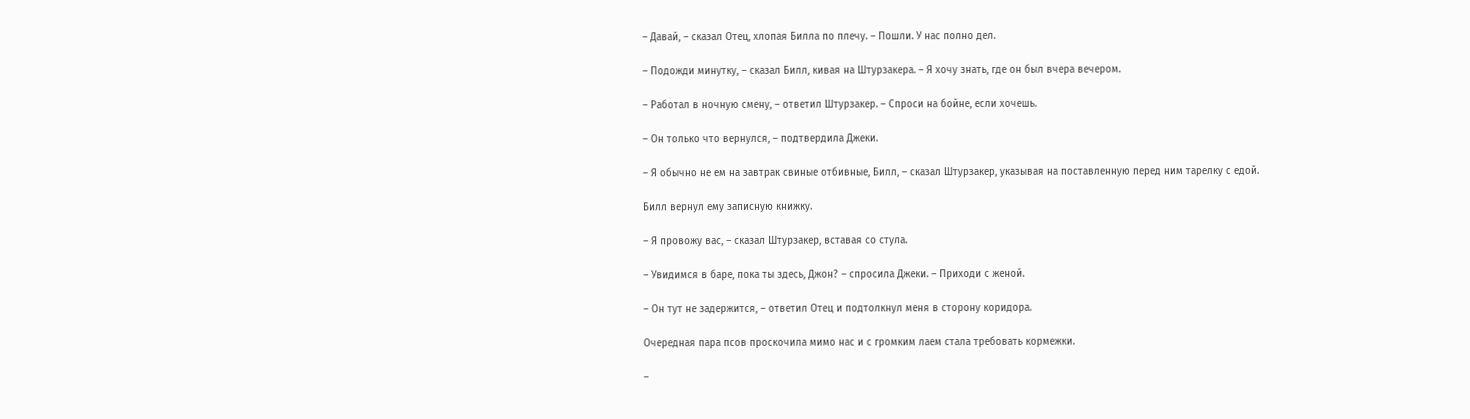– Давай, – сказал Отец, хлопая Билла по плечу. – Пошли. У нас полно дел.

– Подожди минутку, – сказал Билл, кивая на Штурзакера. – Я хочу знать, где он был вчера вечером.

– Работал в ночную смену, – ответил Штурзакер. – Спроси на бойне, если хочешь.

– Он только что вернулся, – подтвердила Джеки.

– Я обычно не ем на завтрак свиные отбивные, Билл, – сказал Штурзакер, указывая на поставленную перед ним тарелку с едой.

Билл вернул ему записную книжку.

– Я провожу вас, – сказал Штурзакер, вставая со стула.

– Увидимся в баре, пока ты здесь, Джон? – спросила Джеки. – Приходи с женой.

– Он тут не задержится, – ответил Отец и подтолкнул меня в сторону коридора.

Очередная пара псов проскочила мимо нас и с громким лаем стала требовать кормежки.

–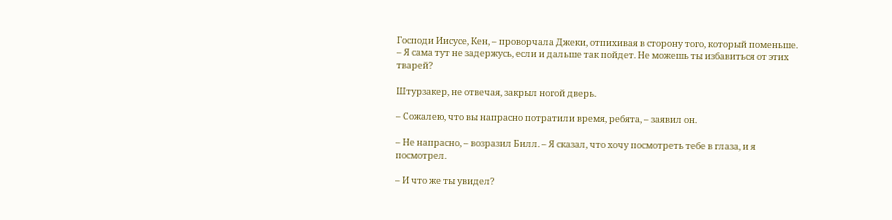Господи Иисусе, Кен, – проворчала Джеки, отпихивая в сторону того, который поменьше. – Я сама тут не задержусь, если и дальше так пойдет. Не можешь ты избавиться от этих тварей?

Штурзакер, не отвечая, закрыл ногой дверь.

– Сожалею, что вы напрасно потратили время, ребята, – заявил он.

– Не напрасно, – возразил Билл. – Я сказал, что хочу посмотреть тебе в глаза, и я посмотрел.

– И что же ты увидел?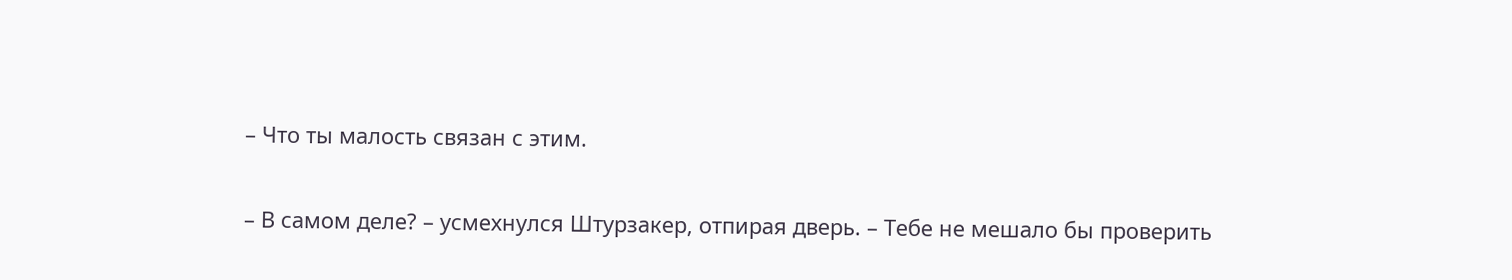– Что ты малость связан с этим.

– В самом деле? – усмехнулся Штурзакер, отпирая дверь. – Тебе не мешало бы проверить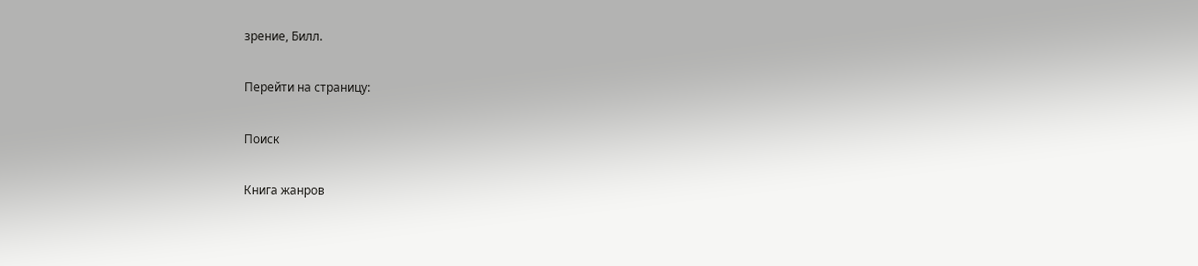зрение, Билл.

Перейти на страницу:

Поиск

Книга жанров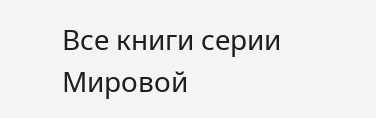Все книги серии Мировой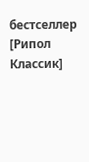бестселлер [Рипол Классик]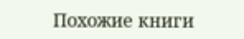Похожие книги